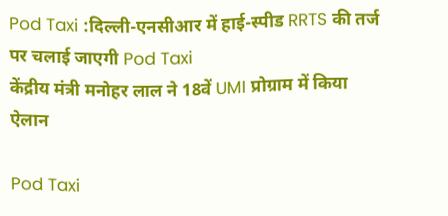Pod Taxi :दिल्ली-एनसीआर में हाई-स्पीड RRTS की तर्ज पर चलाई जाएगी Pod Taxi
केंद्रीय मंत्री मनोहर लाल ने 18वें UMI प्रोग्राम में किया ऐलान

Pod Taxi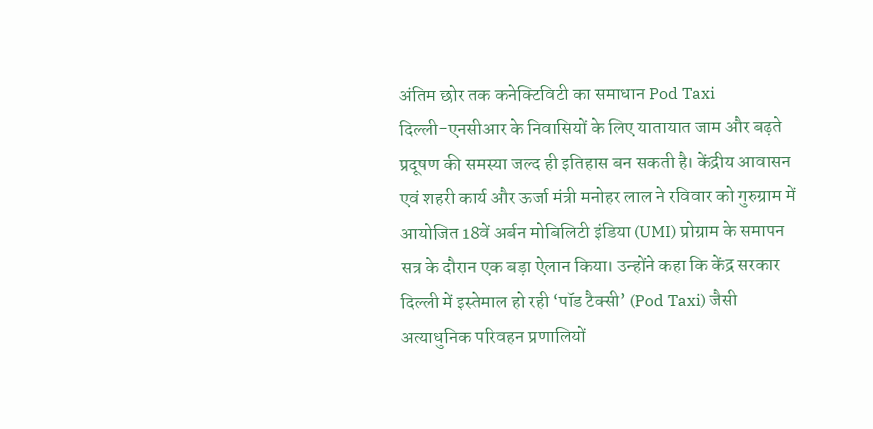अंतिम छोर तक कनेक्टिविटी का समाधान Pod Taxi
दिल्ली-एनसीआर के निवासियों के लिए यातायात जाम और बढ़ते प्रदूषण की समस्या जल्द ही इतिहास बन सकती है। केंद्रीय आवासन एवं शहरी कार्य और ऊर्जा मंत्री मनोहर लाल ने रविवार को गुरुग्राम में आयोजित 18वें अर्बन मोबिलिटी इंडिया (UMI) प्रोग्राम के समापन सत्र के दौरान एक बड़ा ऐलान किया। उन्होंने कहा कि केंद्र सरकार दिल्ली में इस्तेमाल हो रही ‘पॉड टैक्सी’ (Pod Taxi) जैसी अत्याधुनिक परिवहन प्रणालियों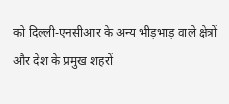को दिल्ली-एनसीआर के अन्य भीड़भाड़ वाले क्षेत्रों और देश के प्रमुख शहरों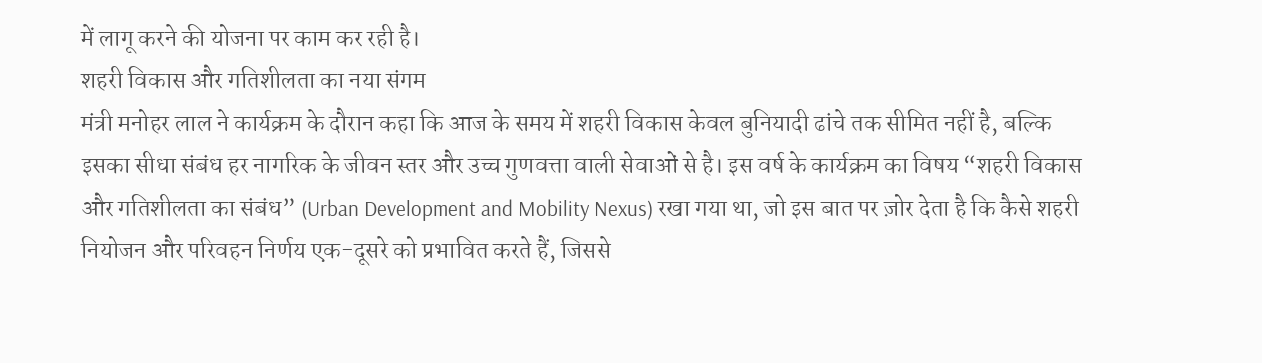में लागू करने की योजना पर काम कर रही है।
शहरी विकास और गतिशीलता का नया संगम
मंत्री मनोहर लाल ने कार्यक्रम के दौरान कहा कि आज के समय में शहरी विकास केवल बुनियादी ढांचे तक सीमित नहीं है, बल्कि इसका सीधा संबंध हर नागरिक के जीवन स्तर और उच्च गुणवत्ता वाली सेवाओं से है। इस वर्ष के कार्यक्रम का विषय “शहरी विकास और गतिशीलता का संबंध” (Urban Development and Mobility Nexus) रखा गया था, जो इस बात पर ज़ोर देता है कि कैसे शहरी नियोजन और परिवहन निर्णय एक-दूसरे को प्रभावित करते हैं, जिससे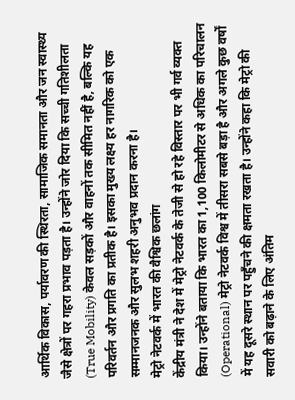आर्थिक विकास, पर्यावरण की स्थिरता, सामाजिक समानता और जन स्वास्थ्य जैसे क्षेत्रों पर गहरा प्रभाव पड़ता है। उन्होंने जोर दिया कि सच्ची गतिशीलता (True Mobility) केवल सड़कों और वाहनों तक सीमित नहीं है, बल्कि यह परिवर्तन और प्रगति का प्रतीक है। इसका मुख्य लक्ष्य हर नागरिक को एक सम्मानजनक और सुलभ शहरी अनुभव प्रदान करना है।
मेट्रो नेटवर्क में भारत की वैश्विक छलांग
केंद्रीय मंत्री ने देश में मेट्रो नेटवर्क के तेजी से हो रहे विस्तार पर भी गर्व व्यक्त किया। उन्होंने बताया कि भारत का 1,100 किलोमीटर से अधिक का परिचालन (Operational) मेट्रो नेटवर्क विश्व में तीसरा सबसे बड़ा है और अगले कुछ वर्षों में यह दूसरे स्थान पर पहुँचने की क्षमता रखता है। उन्होंने कहा कि मेट्रो की सवारी को बढ़ाने के लिए अंतिम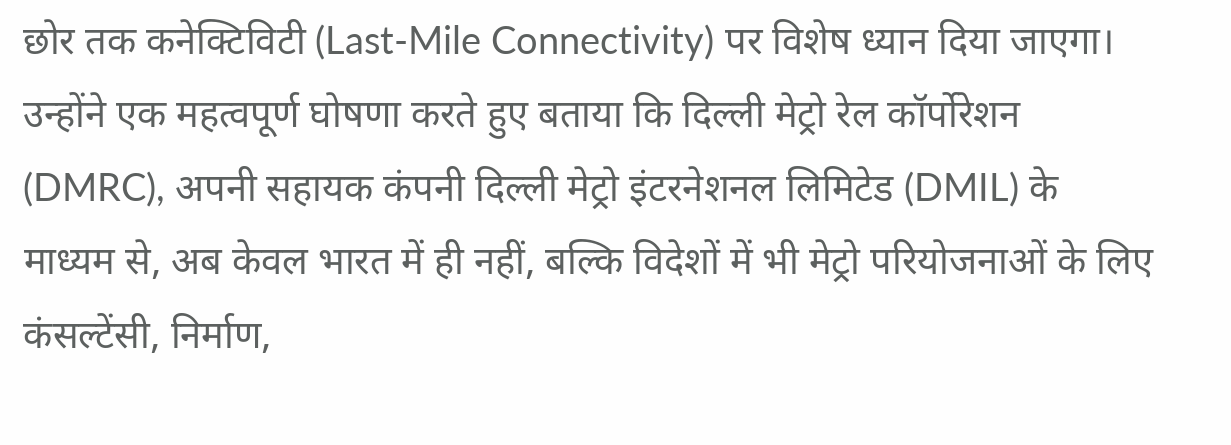छोर तक कनेक्टिविटी (Last-Mile Connectivity) पर विशेष ध्यान दिया जाएगा।
उन्होंने एक महत्वपूर्ण घोषणा करते हुए बताया कि दिल्ली मेट्रो रेल कॉर्पोरेशन (DMRC), अपनी सहायक कंपनी दिल्ली मेट्रो इंटरनेशनल लिमिटेड (DMIL) के माध्यम से, अब केवल भारत में ही नहीं, बल्कि विदेशों में भी मेट्रो परियोजनाओं के लिए कंसल्टेंसी, निर्माण,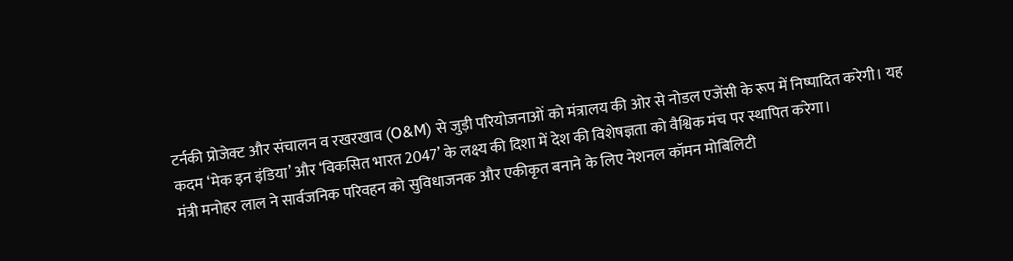टर्नकी प्रोजेक्ट और संचालन व रखरखाव (O&M) से जुड़ी परियोजनाओं को मंत्रालय की ओर से नोडल एजेंसी के रूप में निष्पादित करेगी। यह कदम ‘मेक इन इंडिया’ और ‘विकसित भारत 2047’ के लक्ष्य की दिशा में देश की विशेषज्ञता को वैश्विक मंच पर स्थापित करेगा।
मंत्री मनोहर लाल ने सार्वजनिक परिवहन को सुविधाजनक और एकीकृत बनाने के लिए नेशनल कॉमन मोबिलिटी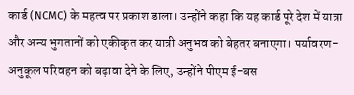कार्ड (NCMC) के महत्व पर प्रकाश डाला। उन्होंने कहा कि यह कार्ड पूरे देश में यात्रा और अन्य भुगतानों को एकीकृत कर यात्री अनुभव को बेहतर बनाएगा। पर्यावरण-अनुकूल परिवहन को बढ़ावा देने के लिए, उन्होंने पीएम ई-बस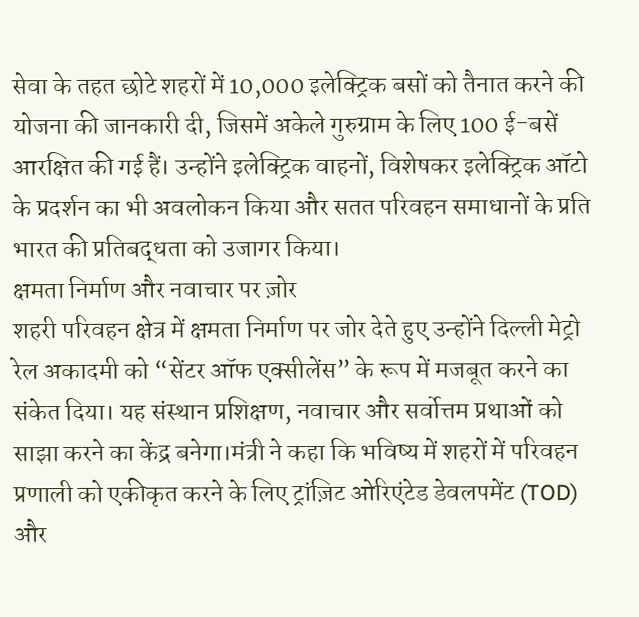सेवा के तहत छोटे शहरों में 10,000 इलेक्ट्रिक बसों को तैनात करने की योजना की जानकारी दी, जिसमें अकेले गुरुग्राम के लिए 100 ई-बसें आरक्षित की गई हैं। उन्होंने इलेक्ट्रिक वाहनों, विशेषकर इलेक्ट्रिक ऑटो के प्रदर्शन का भी अवलोकन किया और सतत परिवहन समाधानों के प्रति भारत की प्रतिबद्धता को उजागर किया।
क्षमता निर्माण और नवाचार पर ज़ोर
शहरी परिवहन क्षेत्र में क्षमता निर्माण पर जोर देते हुए उन्होंने दिल्ली मेट्रो रेल अकादमी को “सेंटर ऑफ एक्सीलेंस” के रूप में मजबूत करने का संकेत दिया। यह संस्थान प्रशिक्षण, नवाचार और सर्वोत्तम प्रथाओं को साझा करने का केंद्र बनेगा।मंत्री ने कहा कि भविष्य में शहरों में परिवहन प्रणाली को एकीकृत करने के लिए ट्रांज़िट ओरिएंटेड डेवलपमेंट (TOD) और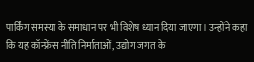पार्किंग समस्या के समाधान पर भी विशेष ध्यान दिया जाएगा। उन्होंने कहा कि यह कॉन्फ्रेंस नीति निर्माताओं, उद्योग जगत के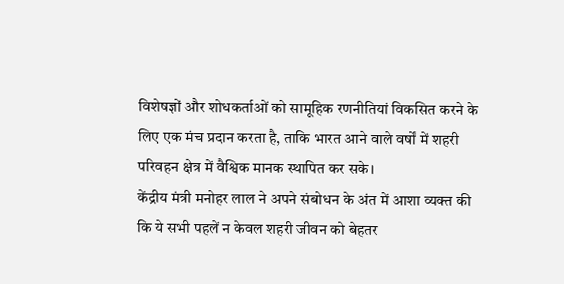विशेषज्ञों और शोधकर्ताओं को सामूहिक रणनीतियां विकसित करने के लिए एक मंच प्रदान करता है, ताकि भारत आने वाले वर्षों में शहरी परिवहन क्षेत्र में वैश्विक मानक स्थापित कर सके।
केंद्रीय मंत्री मनोहर लाल ने अपने संबोधन के अंत में आशा व्यक्त की कि ये सभी पहलें न केवल शहरी जीवन को बेहतर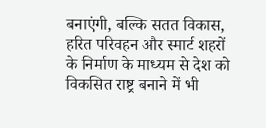बनाएंगी, बल्कि सतत विकास, हरित परिवहन और स्मार्ट शहरों के निर्माण के माध्यम से देश को विकसित राष्ट्र बनाने में भी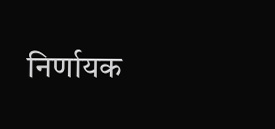निर्णायक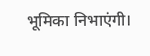भूमिका निभाएंगी।